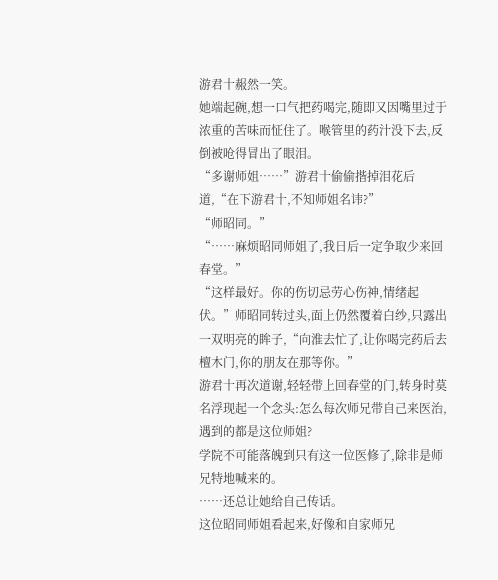游君十赧然一笑。
她端起碗,想一口气把药喝完,随即又因嘴里过于浓重的苦味而怔住了。喉管里的药汁没下去,反倒被呛得冒出了眼泪。
“多谢师姐……”游君十偷偷揩掉泪花后道,“在下游君十,不知师姐名讳?”
“师昭同。”
“……麻烦昭同师姐了,我日后一定争取少来回春堂。”
“这样最好。你的伤切忌劳心伤神,情绪起伏。”师昭同转过头,面上仍然覆着白纱,只露出一双明亮的眸子,“向淮去忙了,让你喝完药后去檀木门,你的朋友在那等你。”
游君十再次道谢,轻轻带上回春堂的门,转身时莫名浮现起一个念头:怎么每次师兄带自己来医治,遇到的都是这位师姐?
学院不可能落魄到只有这一位医修了,除非是师兄特地喊来的。
……还总让她给自己传话。
这位昭同师姐看起来,好像和自家师兄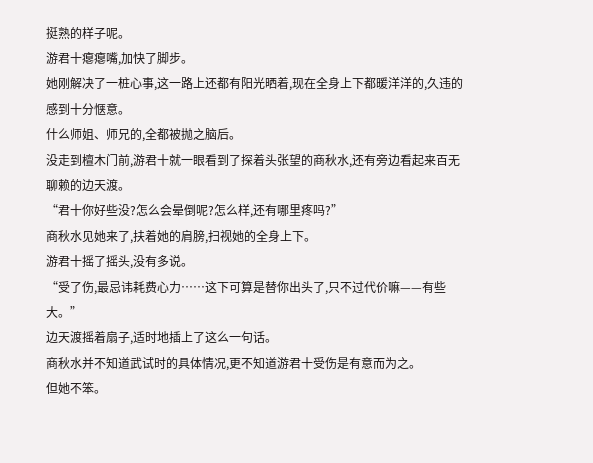挺熟的样子呢。
游君十瘪瘪嘴,加快了脚步。
她刚解决了一桩心事,这一路上还都有阳光晒着,现在全身上下都暖洋洋的,久违的感到十分惬意。
什么师姐、师兄的,全都被抛之脑后。
没走到檀木门前,游君十就一眼看到了探着头张望的商秋水,还有旁边看起来百无聊赖的边天渡。
“君十你好些没?怎么会晕倒呢?怎么样,还有哪里疼吗?”
商秋水见她来了,扶着她的肩膀,扫视她的全身上下。
游君十摇了摇头,没有多说。
“受了伤,最忌讳耗费心力……这下可算是替你出头了,只不过代价嘛——有些大。”
边天渡摇着扇子,适时地插上了这么一句话。
商秋水并不知道武试时的具体情况,更不知道游君十受伤是有意而为之。
但她不笨。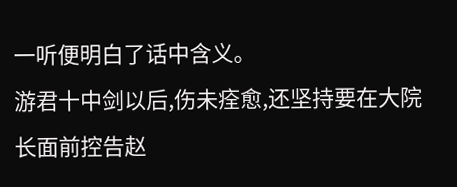一听便明白了话中含义。
游君十中剑以后,伤未痊愈,还坚持要在大院长面前控告赵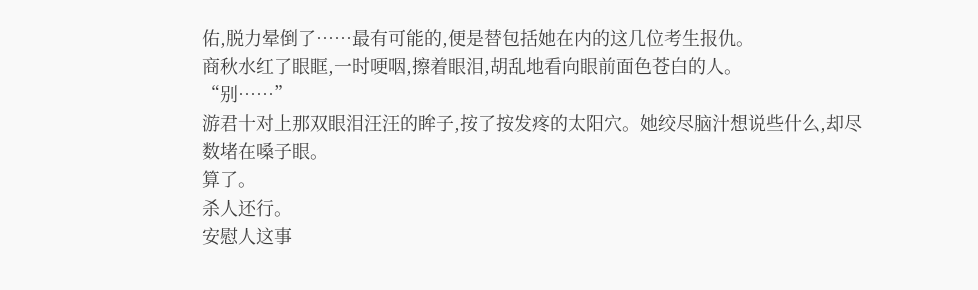佑,脱力晕倒了……最有可能的,便是替包括她在内的这几位考生报仇。
商秋水红了眼眶,一时哽咽,擦着眼泪,胡乱地看向眼前面色苍白的人。
“别……”
游君十对上那双眼泪汪汪的眸子,按了按发疼的太阳穴。她绞尽脑汁想说些什么,却尽数堵在嗓子眼。
算了。
杀人还行。
安慰人这事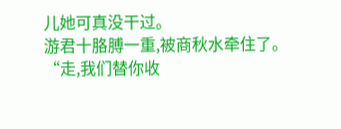儿她可真没干过。
游君十胳膊一重,被商秋水牵住了。
“走,我们替你收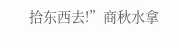拾东西去!”商秋水拿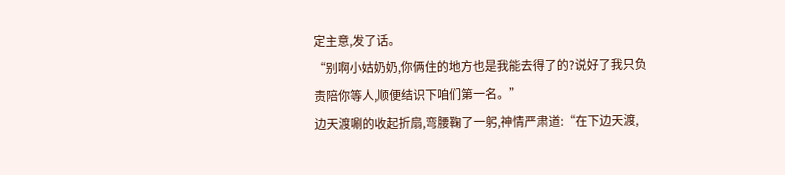定主意,发了话。
“别啊小姑奶奶,你俩住的地方也是我能去得了的?说好了我只负责陪你等人,顺便结识下咱们第一名。”
边天渡唰的收起折扇,弯腰鞠了一躬,神情严肃道:“在下边天渡,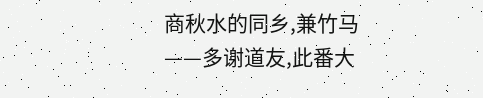商秋水的同乡,兼竹马——多谢道友,此番大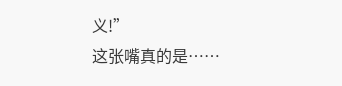义!”
这张嘴真的是……